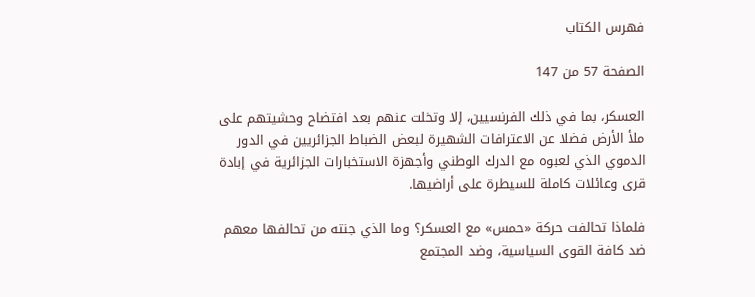فهرس الكتاب

الصفحة 57 من 147

العسكر، بما في ذلك الفرنسيين، إلا وتخلت عنهم بعد افتضاح وحشيتهم على ملأ الأرض فضلا عن الاعترافات الشهيرة لبعض الضباط الجزائريين في الدور الدموي الذي لعبوه مع الدرك الوطني وأجهزة الاستخبارات الجزائرية في إبادة قرى وعائلات كاملة للسيطرة على أراضيها.

فلماذا تحالفت حركة «حمس» مع العسكر؟ وما الذي جنته من تحالفها معهم ضد كافة القوى السياسية، وضد المجتمع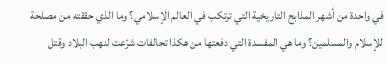في واحدة من أشهر المذابح التاريخية التي ترتكب في العالم الإسلامي؟ وما الذي حققته من مصلحة للإسلام والمسلمين؟ وما هي المفسدة التي دفعتها من هكذا تحالفات شرّعت لنهب البلاد وقتل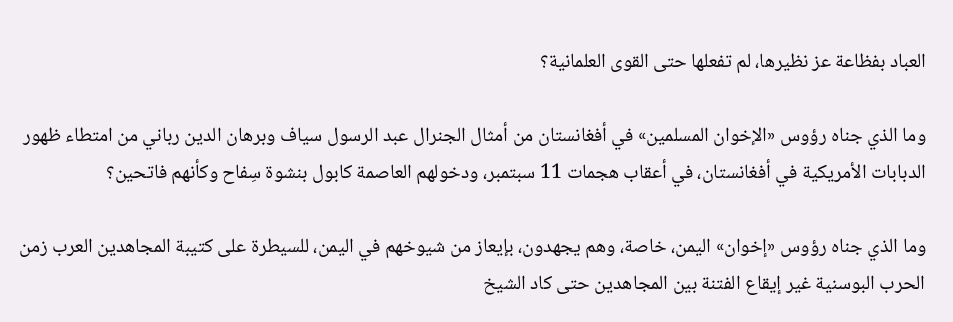العباد بفظاعة عز نظيرها، لم تفعلها حتى القوى العلمانية؟

وما الذي جناه رؤوس «الإخوان المسلمين» في أفغانستان من أمثال الجنرال عبد الرسول سياف وبرهان الدين رباني من امتطاء ظهور الدبابات الأمريكية في أفغانستان، في أعقاب هجمات 11 سبتمبر، ودخولهم العاصمة كابول بنشوة سِفاح وكأنهم فاتحين؟

وما الذي جناه رؤوس «إخوان» اليمن، خاصة، وهم يجهدون، بإيعاز من شيوخهم في اليمن، للسيطرة على كتيبة المجاهدين العرب زمن الحرب البوسنية غير إيقاع الفتنة بين المجاهدين حتى كاد الشيخ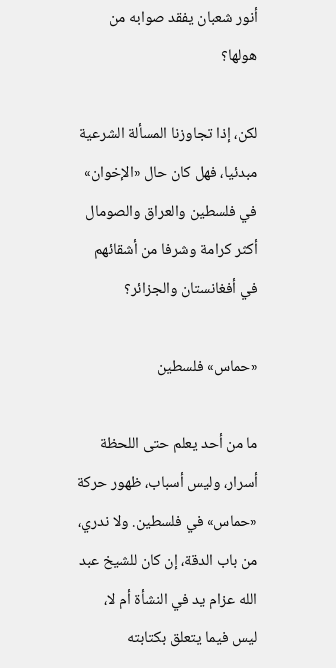أنور شعبان يفقد صوابه من هولها؟

لكن، إذا تجاوزنا المسألة الشرعية مبدئيا، فهل كان حال «الإخوان» في فلسطين والعراق والصومال أكثر كرامة وشرفا من أشقائهم في أفغانستان والجزائر؟

«حماس» فلسطين

ما من أحد يعلم حتى اللحظة أسرار، وليس أسباب، ظهور حركة «حماس» في فلسطين. ولا ندري، من باب الدقة، إن كان للشيخ عبد الله عزام يد في النشأة أم لا، ليس فيما يتعلق بكتابته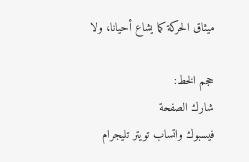ميثاق الحركة كما يشاع أحيانا، ولا

حجم الخط:
شارك الصفحة
فيسبوك واتساب تويتر تليجرام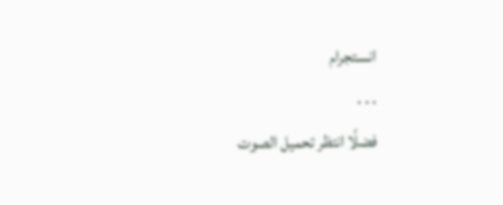انستجرام
. . .
فضلًا انتظر تحميل الصوت